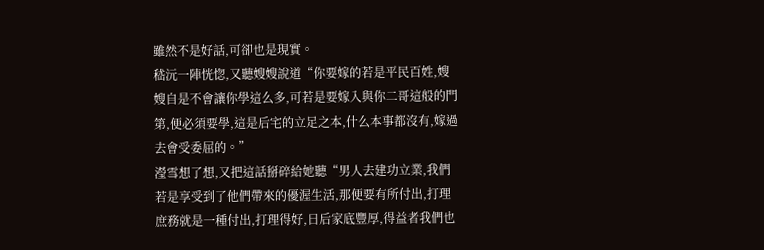雖然不是好話,可卻也是現實。
嵇沅一陣恍惚,又聽嫂嫂說道“你要嫁的若是平民百姓,嫂嫂自是不會讓你學這么多,可若是要嫁入與你二哥這般的門第,便必須要學,這是后宅的立足之本,什么本事都沒有,嫁過去會受委屈的。”
瀅雪想了想,又把這話掰碎給她聽“男人去建功立業,我們若是享受到了他們帶來的優渥生活,那便要有所付出,打理庶務就是一種付出,打理得好,日后家底豐厚,得益者我們也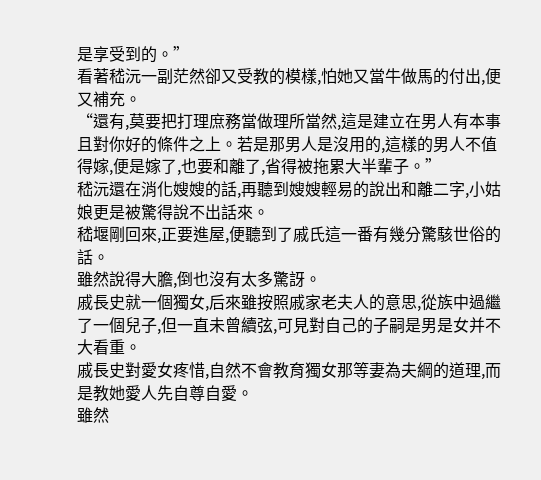是享受到的。”
看著嵇沅一副茫然卻又受教的模樣,怕她又當牛做馬的付出,便又補充。
“還有,莫要把打理庶務當做理所當然,這是建立在男人有本事且對你好的條件之上。若是那男人是沒用的,這樣的男人不值得嫁,便是嫁了,也要和離了,省得被拖累大半輩子。”
嵇沅還在消化嫂嫂的話,再聽到嫂嫂輕易的說出和離二字,小姑娘更是被驚得說不出話來。
嵇堰剛回來,正要進屋,便聽到了戚氏這一番有幾分驚駭世俗的話。
雖然說得大膽,倒也沒有太多驚訝。
戚長史就一個獨女,后來雖按照戚家老夫人的意思,從族中過繼了一個兒子,但一直未曾續弦,可見對自己的子嗣是男是女并不大看重。
戚長史對愛女疼惜,自然不會教育獨女那等妻為夫綱的道理,而是教她愛人先自尊自愛。
雖然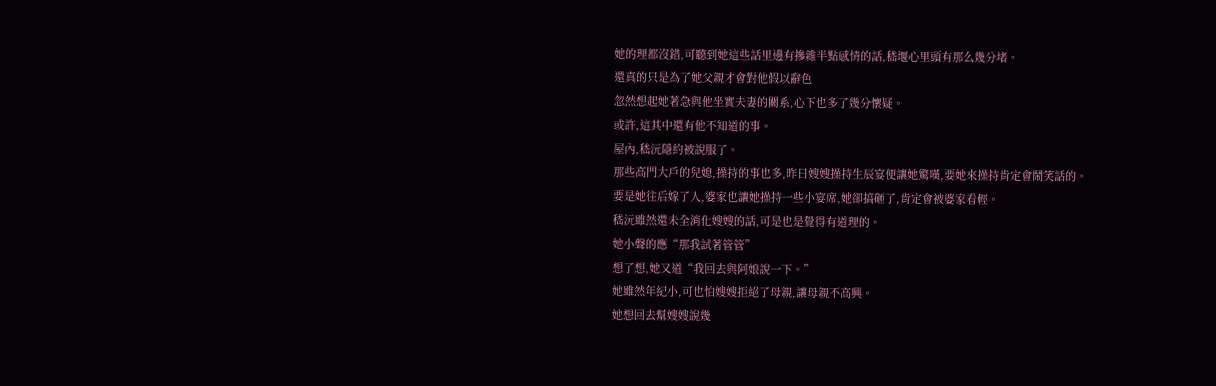她的理都沒錯,可聽到她這些話里邊有摻雜半點感情的話,嵇堰心里頭有那么幾分堵。
還真的只是為了她父親才會對他假以辭色
忽然想起她著急與他坐實夫妻的關系,心下也多了幾分懷疑。
或許,這其中還有他不知道的事。
屋內,嵇沅隱約被說服了。
那些高門大戶的兒媳,操持的事也多,昨日嫂嫂操持生辰宴便讓她驚嘆,要她來操持肯定會鬧笑話的。
要是她往后嫁了人,婆家也讓她操持一些小宴席,她卻搞砸了,肯定會被婆家看輕。
嵇沅雖然還未全消化嫂嫂的話,可是也是覺得有道理的。
她小聲的應“那我試著管管”
想了想,她又道“我回去與阿娘說一下。”
她雖然年紀小,可也怕嫂嫂拒絕了母親,讓母親不高興。
她想回去幫嫂嫂說幾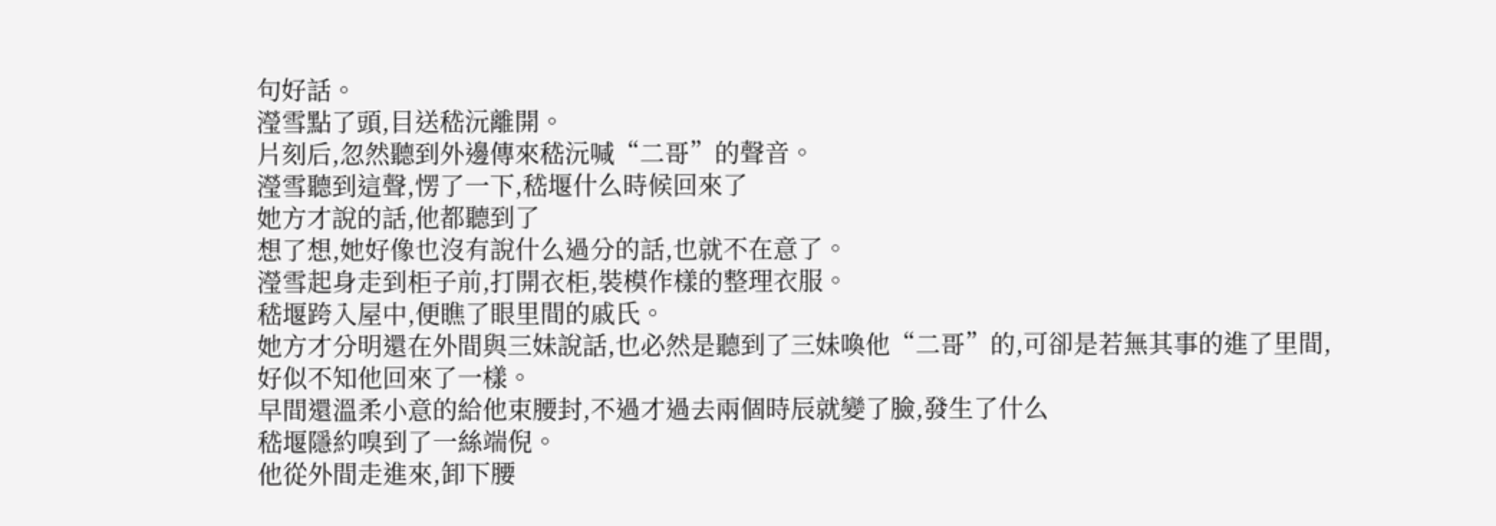句好話。
瀅雪點了頭,目送嵇沅離開。
片刻后,忽然聽到外邊傳來嵇沅喊“二哥”的聲音。
瀅雪聽到這聲,愣了一下,嵇堰什么時候回來了
她方才說的話,他都聽到了
想了想,她好像也沒有說什么過分的話,也就不在意了。
瀅雪起身走到柜子前,打開衣柜,裝模作樣的整理衣服。
嵇堰跨入屋中,便瞧了眼里間的戚氏。
她方才分明還在外間與三妹說話,也必然是聽到了三妹喚他“二哥”的,可卻是若無其事的進了里間,好似不知他回來了一樣。
早間還溫柔小意的給他束腰封,不過才過去兩個時辰就變了臉,發生了什么
嵇堰隱約嗅到了一絲端倪。
他從外間走進來,卸下腰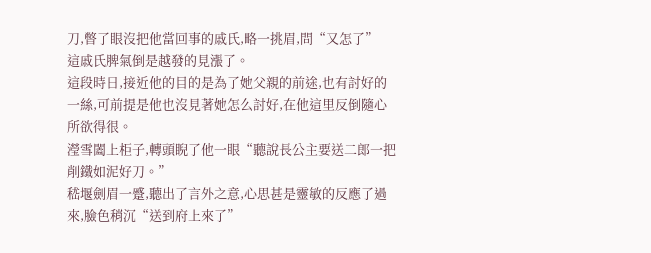刀,暼了眼沒把他當回事的戚氏,略一挑眉,問“又怎了”
這戚氏脾氣倒是越發的見漲了。
這段時日,接近他的目的是為了她父親的前途,也有討好的一絲,可前提是他也沒見著她怎么討好,在他這里反倒隨心所欲得很。
瀅雪闔上柜子,轉頭睨了他一眼“聽說長公主要送二郎一把削鐵如泥好刀。”
嵇堰劍眉一蹙,聽出了言外之意,心思甚是靈敏的反應了過來,臉色稍沉“送到府上來了”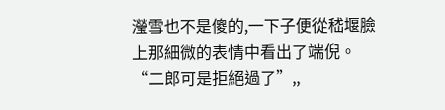瀅雪也不是傻的,一下子便從嵇堰臉上那細微的表情中看出了端倪。
“二郎可是拒絕過了”,,